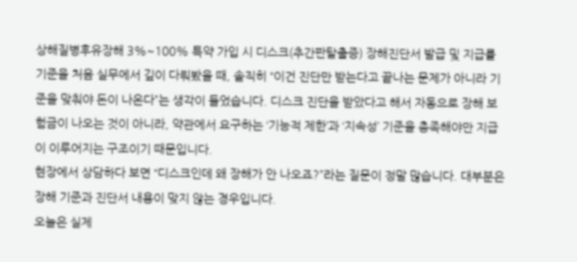상해질병후유장해 3%~100% 특약 가입 시 디스크(추간판탈출증) 장해진단서 발급 및 지급률 기준을 처음 실무에서 깊이 다뤄봤을 때, 솔직히 “이건 진단만 받는다고 끝나는 문제가 아니라 기준을 맞춰야 돈이 나온다”는 생각이 들었습니다. 디스크 진단을 받았다고 해서 자동으로 장해 보험금이 나오는 것이 아니라, 약관에서 요구하는 ‘기능적 제한’과 ‘지속성’ 기준을 충족해야만 지급이 이루어지는 구조이기 때문입니다.
현장에서 상담하다 보면 “디스크인데 왜 장해가 안 나오죠?”라는 질문이 정말 많습니다. 대부분은 장해 기준과 진단서 내용이 맞지 않는 경우입니다.
오늘은 실제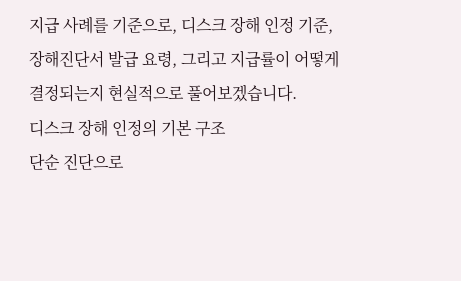지급 사례를 기준으로, 디스크 장해 인정 기준, 장해진단서 발급 요령, 그리고 지급률이 어떻게 결정되는지 현실적으로 풀어보겠습니다.
디스크 장해 인정의 기본 구조
단순 진단으로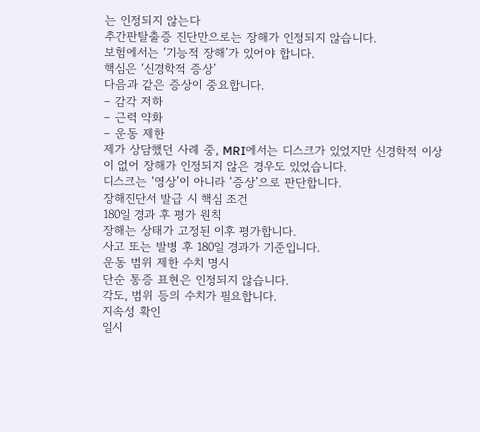는 인정되지 않는다
추간판탈출증 진단만으로는 장해가 인정되지 않습니다.
보험에서는 ‘기능적 장해’가 있어야 합니다.
핵심은 ‘신경학적 증상’
다음과 같은 증상이 중요합니다.
– 감각 저하
– 근력 약화
– 운동 제한
제가 상담했던 사례 중, MRI에서는 디스크가 있었지만 신경학적 이상이 없어 장해가 인정되지 않은 경우도 있었습니다.
디스크는 ‘영상’이 아니라 ‘증상’으로 판단합니다.
장해진단서 발급 시 핵심 조건
180일 경과 후 평가 원칙
장해는 상태가 고정된 이후 평가합니다.
사고 또는 발병 후 180일 경과가 기준입니다.
운동 범위 제한 수치 명시
단순 통증 표현은 인정되지 않습니다.
각도, 범위 등의 수치가 필요합니다.
지속성 확인
일시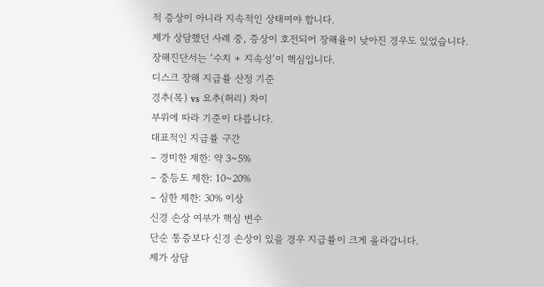적 증상이 아니라 지속적인 상태여야 합니다.
제가 상담했던 사례 중, 증상이 호전되어 장해율이 낮아진 경우도 있었습니다.
장해진단서는 ‘수치 + 지속성’이 핵심입니다.
디스크 장해 지급률 산정 기준
경추(목) vs 요추(허리) 차이
부위에 따라 기준이 다릅니다.
대표적인 지급률 구간
– 경미한 제한: 약 3~5%
– 중등도 제한: 10~20%
– 심한 제한: 30% 이상
신경 손상 여부가 핵심 변수
단순 통증보다 신경 손상이 있을 경우 지급률이 크게 올라갑니다.
제가 상담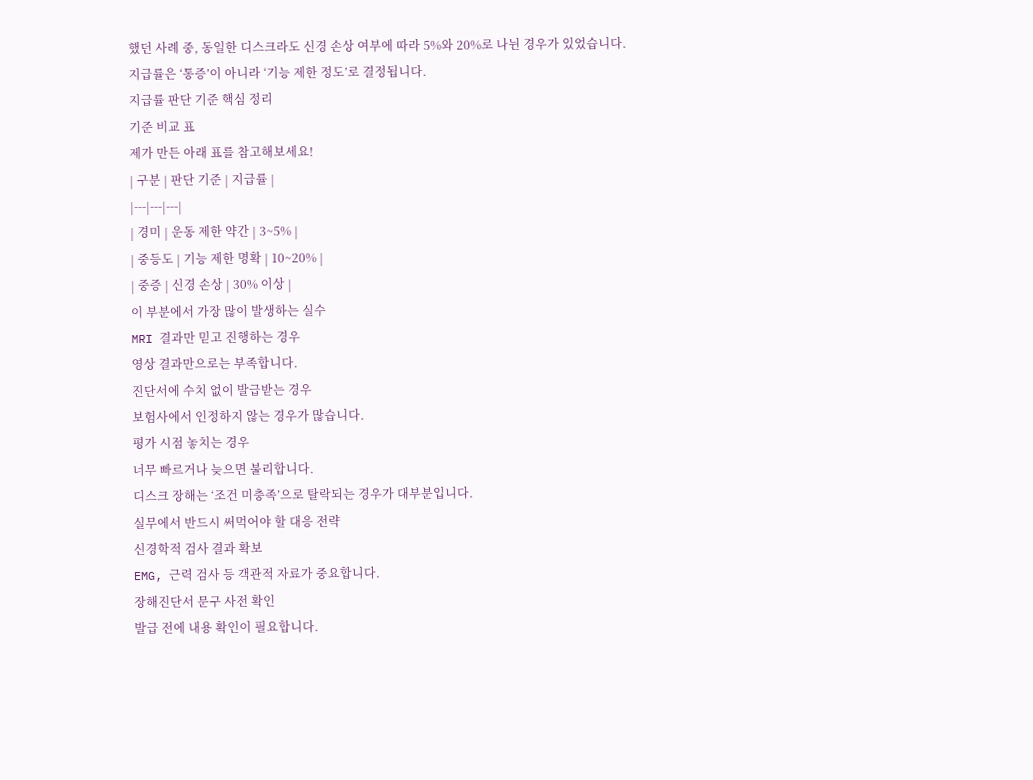했던 사례 중, 동일한 디스크라도 신경 손상 여부에 따라 5%와 20%로 나뉜 경우가 있었습니다.
지급률은 ‘통증’이 아니라 ‘기능 제한 정도’로 결정됩니다.
지급률 판단 기준 핵심 정리
기준 비교 표
제가 만든 아래 표를 참고해보세요!
| 구분 | 판단 기준 | 지급률 |
|---|---|---|
| 경미 | 운동 제한 약간 | 3~5% |
| 중등도 | 기능 제한 명확 | 10~20% |
| 중증 | 신경 손상 | 30% 이상 |
이 부분에서 가장 많이 발생하는 실수
MRI 결과만 믿고 진행하는 경우
영상 결과만으로는 부족합니다.
진단서에 수치 없이 발급받는 경우
보험사에서 인정하지 않는 경우가 많습니다.
평가 시점 놓치는 경우
너무 빠르거나 늦으면 불리합니다.
디스크 장해는 ‘조건 미충족’으로 탈락되는 경우가 대부분입니다.
실무에서 반드시 써먹어야 할 대응 전략
신경학적 검사 결과 확보
EMG, 근력 검사 등 객관적 자료가 중요합니다.
장해진단서 문구 사전 확인
발급 전에 내용 확인이 필요합니다.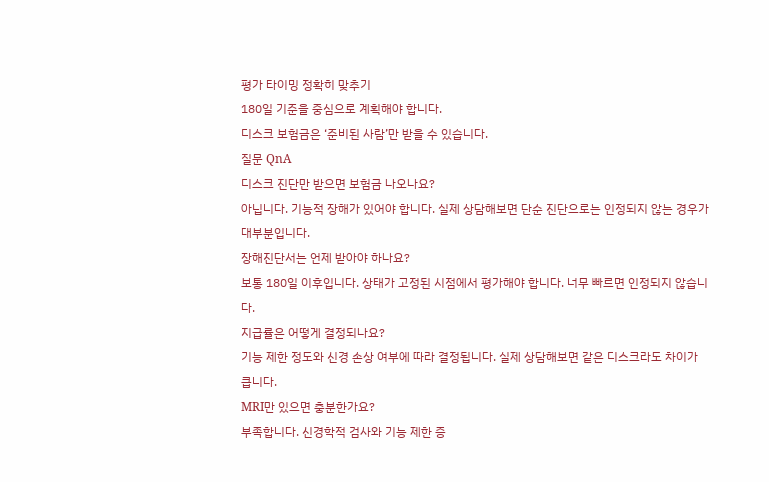평가 타이밍 정확히 맞추기
180일 기준을 중심으로 계획해야 합니다.
디스크 보험금은 ‘준비된 사람’만 받을 수 있습니다.
질문 QnA
디스크 진단만 받으면 보험금 나오나요?
아닙니다. 기능적 장해가 있어야 합니다. 실제 상담해보면 단순 진단으로는 인정되지 않는 경우가 대부분입니다.
장해진단서는 언제 받아야 하나요?
보통 180일 이후입니다. 상태가 고정된 시점에서 평가해야 합니다. 너무 빠르면 인정되지 않습니다.
지급률은 어떻게 결정되나요?
기능 제한 정도와 신경 손상 여부에 따라 결정됩니다. 실제 상담해보면 같은 디스크라도 차이가 큽니다.
MRI만 있으면 충분한가요?
부족합니다. 신경학적 검사와 기능 제한 증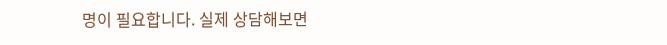명이 필요합니다. 실제 상담해보면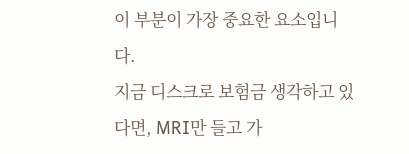이 부분이 가장 중요한 요소입니다.
지금 디스크로 보험금 생각하고 있다면, MRI만 들고 가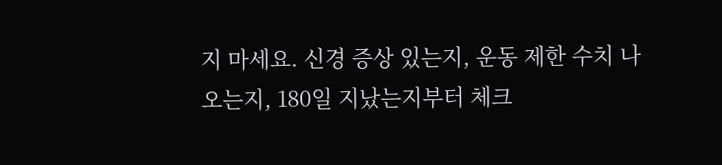지 마세요. 신경 증상 있는지, 운동 제한 수치 나오는지, 180일 지났는지부터 체크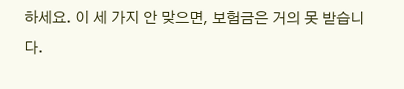하세요. 이 세 가지 안 맞으면, 보험금은 거의 못 받습니다.